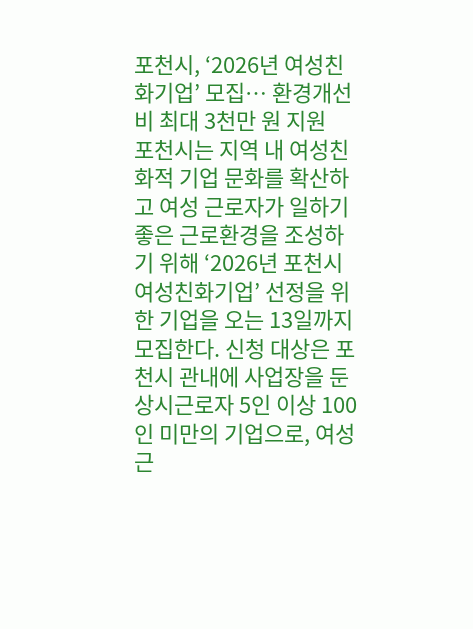포천시, ‘2026년 여성친화기업’ 모집… 환경개선비 최대 3천만 원 지원
포천시는 지역 내 여성친화적 기업 문화를 확산하고 여성 근로자가 일하기 좋은 근로환경을 조성하기 위해 ‘2026년 포천시 여성친화기업’ 선정을 위한 기업을 오는 13일까지 모집한다. 신청 대상은 포천시 관내에 사업장을 둔 상시근로자 5인 이상 100인 미만의 기업으로, 여성 근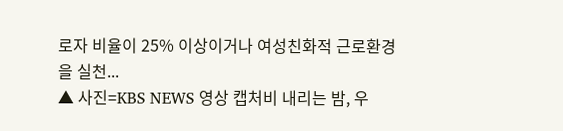로자 비율이 25% 이상이거나 여성친화적 근로환경을 실천...
▲ 사진=KBS NEWS 영상 캡처비 내리는 밤, 우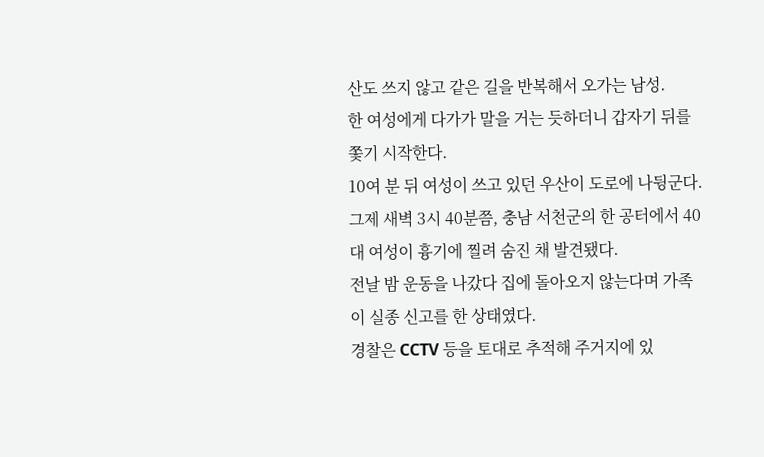산도 쓰지 않고 같은 길을 반복해서 오가는 남성.
한 여성에게 다가가 말을 거는 듯하더니 갑자기 뒤를 쫓기 시작한다.
10여 분 뒤 여성이 쓰고 있던 우산이 도로에 나뒹군다.
그제 새벽 3시 40분쯤, 충남 서천군의 한 공터에서 40대 여성이 흉기에 찔려 숨진 채 발견됐다.
전날 밤 운동을 나갔다 집에 돌아오지 않는다며 가족이 실종 신고를 한 상태였다.
경찰은 CCTV 등을 토대로 추적해 주거지에 있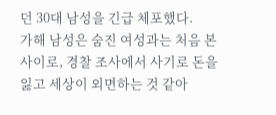던 30대 남성을 긴급 체포했다.
가해 남성은 숨진 여성과는 처음 본 사이로, 경찰 조사에서 사기로 돈을 잃고 세상이 외면하는 것 같아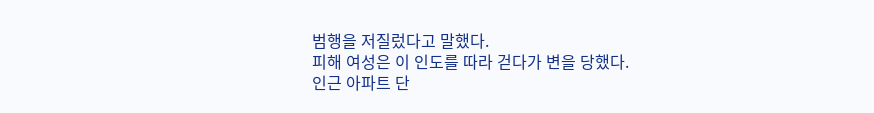범행을 저질렀다고 말했다.
피해 여성은 이 인도를 따라 걷다가 변을 당했다.
인근 아파트 단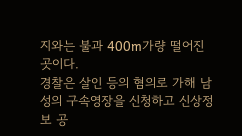지와는 불과 400m가량 떨어진 곳이다.
경찰은 살인 등의 혐의로 가해 남성의 구속영장을 신청하고 신상정보 공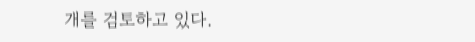개를 검토하고 있다.